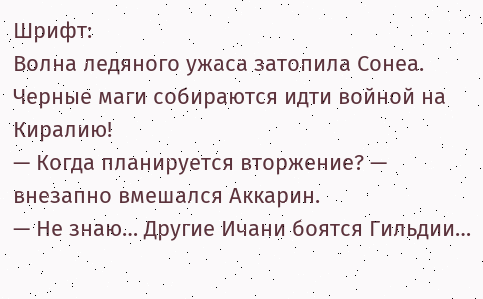Шрифт:
Волна ледяного ужаса затопила Сонеа. Черные маги собираются идти войной на Киралию!
— Когда планируется вторжение? — внезапно вмешался Аккарин.
— Не знаю… Другие Ичани боятся Гильдии…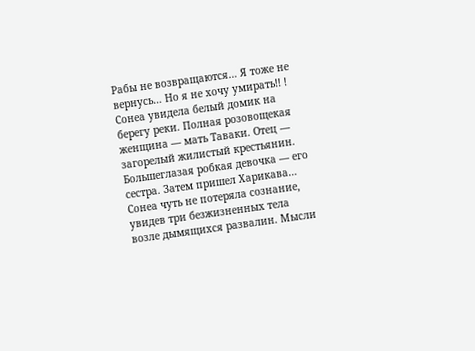Рабы не возвращаются… Я тоже не вернусь… Но я не хочу умирать!! !
Сонеа увидела белый домик на берегу реки. Полная розовощекая женщина — мать Таваки. Отец — загорелый жилистый крестьянин. Большеглазая робкая девочка — его сестра. Затем пришел Харикава…
Сонеа чуть не потеряла сознание, увидев три безжизненных тела возле дымящихся развалин. Мысли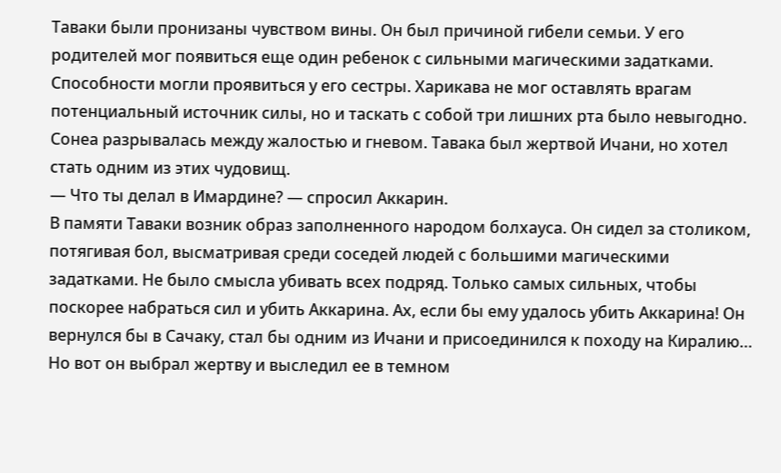Таваки были пронизаны чувством вины. Он был причиной гибели семьи. У его родителей мог появиться еще один ребенок с сильными магическими задатками. Способности могли проявиться у его сестры. Харикава не мог оставлять врагам потенциальный источник силы, но и таскать с собой три лишних рта было невыгодно.
Сонеа разрывалась между жалостью и гневом. Тавака был жертвой Ичани, но хотел стать одним из этих чудовищ.
— Что ты делал в Имардине? — спросил Аккарин.
В памяти Таваки возник образ заполненного народом болхауса. Он сидел за столиком, потягивая бол, высматривая среди соседей людей с большими магическими задатками. Не было смысла убивать всех подряд. Только самых сильных, чтобы поскорее набраться сил и убить Аккарина. Ах, если бы ему удалось убить Аккарина! Он вернулся бы в Сачаку, стал бы одним из Ичани и присоединился к походу на Киралию…
Но вот он выбрал жертву и выследил ее в темном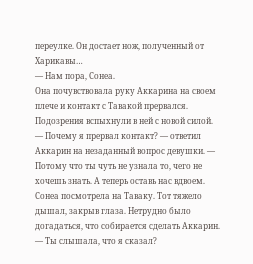переулке. Он достает нож, полученный от Харикавы…
— Нам пора, Сонеа.
Она почувствовала руку Аккарина на своем плече и контакт с Тавакой прервался. Подозрения вспыхнули в ней с новой силой.
— Почему я прервал контакт? — ответил Аккарин на незаданный вопрос девушки. — Потому что ты чуть не узнала то, чего не хочешь знать. А теперь оставь нас вдвоем.
Сонеа посмотрела на Таваку. Тот тяжело дышал, закрыв глаза. Нетрудно было догадаться, что собирается сделать Аккарин.
— Ты слышала, что я сказал?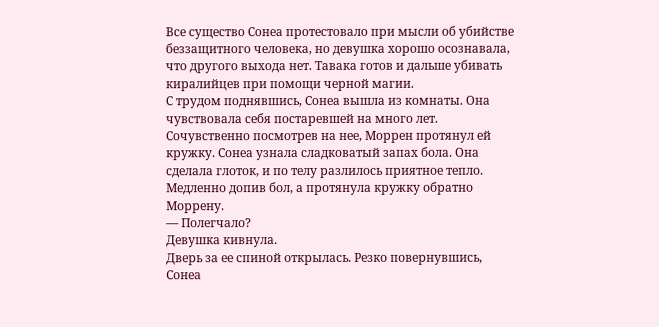Все существо Сонеа протестовало при мысли об убийстве беззащитного человека, но девушка хорошо осознавала, что другого выхода нет. Тавака готов и дальше убивать киралийцев при помощи черной магии.
С трудом поднявшись, Сонеа вышла из комнаты. Она чувствовала себя постаревшей на много лет.
Сочувственно посмотрев на нее, Моррен протянул ей кружку. Сонеа узнала сладковатый запах бола. Она сделала глоток, и по телу разлилось приятное тепло. Медленно допив бол, а протянула кружку обратно Моррену.
— Полегчало?
Девушка кивнула.
Дверь за ее спиной открылась. Резко повернувшись, Сонеа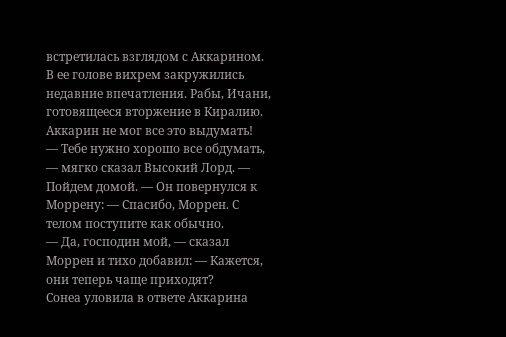встретилась взглядом с Аккарином. В ее голове вихрем закружились недавние впечатления. Рабы, Ичани, готовящееся вторжение в Киралию. Аккарин не мог все это выдумать!
— Тебе нужно хорошо все обдумать, — мягко сказал Высокий Лорд. — Пойдем домой. — Он повернулся к Моррену: — Спасибо, Моррен. С телом поступите как обычно.
— Да, господин мой, — сказал Моррен и тихо добавил: — Кажется, они теперь чаще приходят?
Сонеа уловила в ответе Аккарина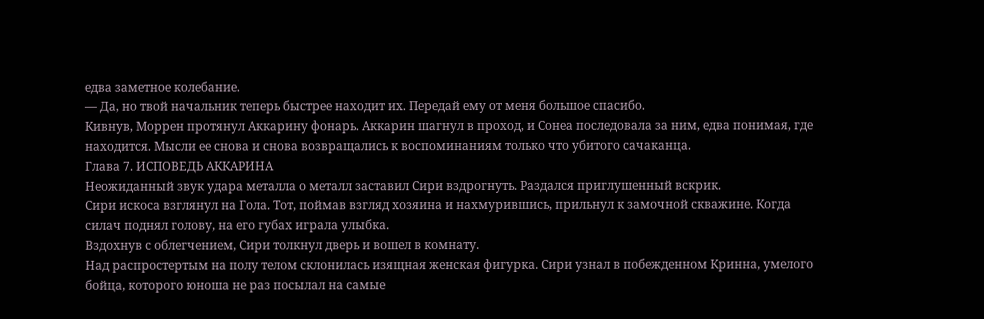едва заметное колебание.
— Да, но твой начальник теперь быстрее находит их. Передай ему от меня большое спасибо.
Кивнув, Моррен протянул Аккарину фонарь. Аккарин шагнул в проход, и Сонеа последовала за ним, едва понимая, где находится. Мысли ее снова и снова возвращались к воспоминаниям только что убитого сачаканца.
Глава 7. ИСПОВЕДЬ АККАРИНА
Неожиданный звук удара металла о металл заставил Сири вздрогнуть. Раздался приглушенный вскрик.
Сири искоса взглянул на Гола. Тот, поймав взгляд хозяина и нахмурившись, прильнул к замочной скважине. Когда силач поднял голову, на его губах играла улыбка.
Вздохнув с облегчением, Сири толкнул дверь и вошел в комнату.
Над распростертым на полу телом склонилась изящная женская фигурка. Сири узнал в побежденном Кринна, умелого бойца, которого юноша не раз посылал на самые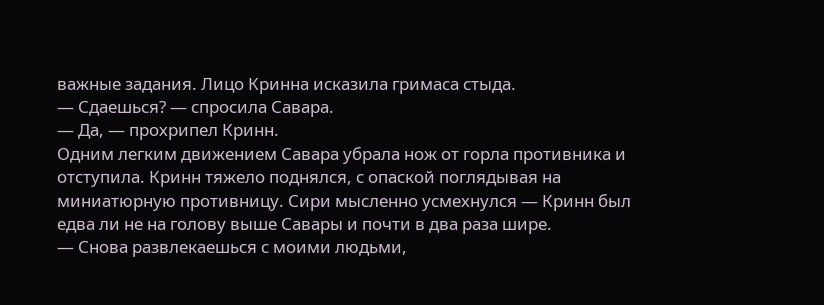важные задания. Лицо Кринна исказила гримаса стыда.
— Сдаешься? — спросила Савара.
— Да, — прохрипел Кринн.
Одним легким движением Савара убрала нож от горла противника и отступила. Кринн тяжело поднялся, с опаской поглядывая на миниатюрную противницу. Сири мысленно усмехнулся — Кринн был едва ли не на голову выше Савары и почти в два раза шире.
— Снова развлекаешься с моими людьми,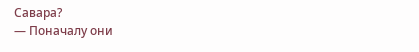Савара?
— Поначалу они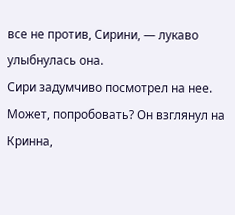все не против, Сирини, — лукаво улыбнулась она.
Сири задумчиво посмотрел на нее. Может, попробовать? Он взглянул на Кринна,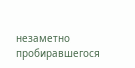незаметно пробиравшегося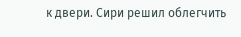к двери. Сири решил облегчить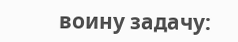воину задачу: